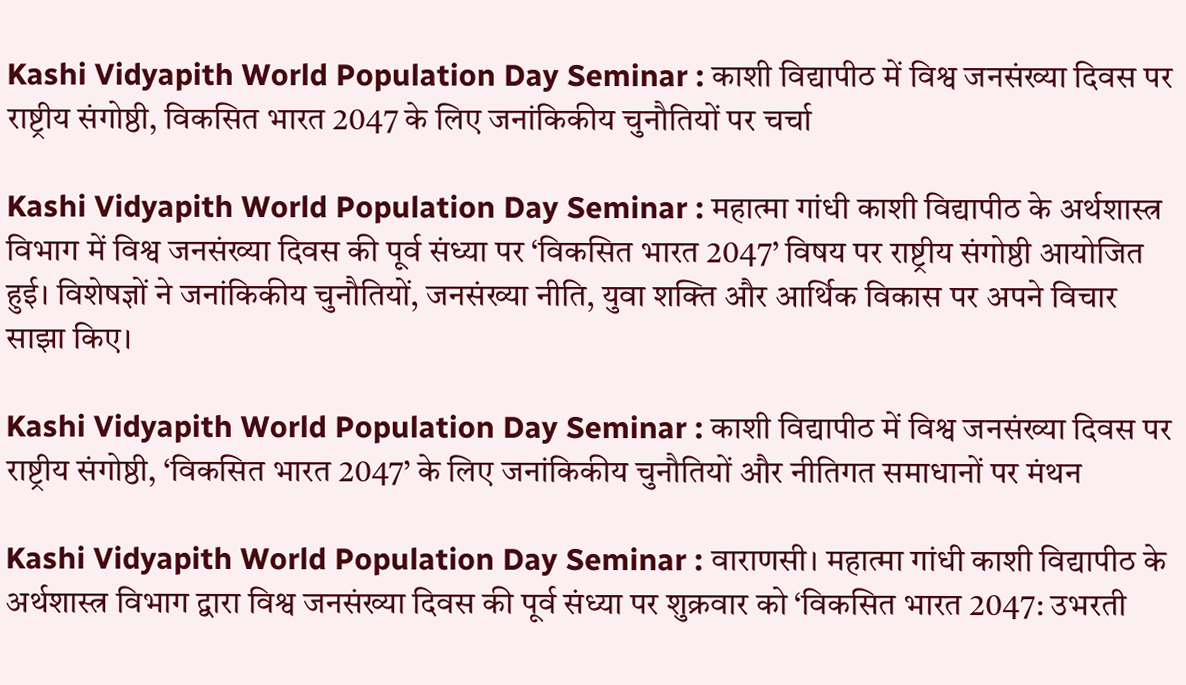Kashi Vidyapith World Population Day Seminar : काशी विद्यापीठ में विश्व जनसंख्या दिवस पर राष्ट्रीय संगोष्ठी, विकसित भारत 2047 के लिए जनांकिकीय चुनौतियों पर चर्चा

Kashi Vidyapith World Population Day Seminar : महात्मा गांधी काशी विद्यापीठ के अर्थशास्त्र विभाग में विश्व जनसंख्या दिवस की पूर्व संध्या पर ‘विकसित भारत 2047’ विषय पर राष्ट्रीय संगोष्ठी आयोजित हुई। विशेषज्ञों ने जनांकिकीय चुनौतियों, जनसंख्या नीति, युवा शक्ति और आर्थिक विकास पर अपने विचार साझा किए।

Kashi Vidyapith World Population Day Seminar : काशी विद्यापीठ में विश्व जनसंख्या दिवस पर राष्ट्रीय संगोष्ठी, ‘विकसित भारत 2047’ के लिए जनांकिकीय चुनौतियों और नीतिगत समाधानों पर मंथन

Kashi Vidyapith World Population Day Seminar : वाराणसी। महात्मा गांधी काशी विद्यापीठ के अर्थशास्त्र विभाग द्वारा विश्व जनसंख्या दिवस की पूर्व संध्या पर शुक्रवार को ‘विकसित भारत 2047: उभरती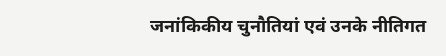जनांकिकीय चुनौतियां एवं उनके नीतिगत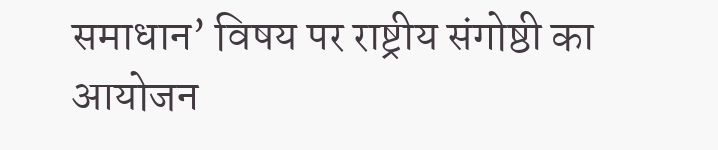समाधान’ विषय पर राष्ट्रीय संगोष्ठी का आयोजन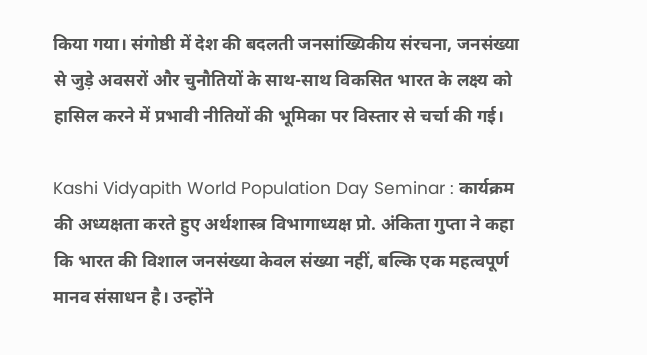किया गया। संगोष्ठी में देश की बदलती जनसांख्यिकीय संरचना, जनसंख्या से जुड़े अवसरों और चुनौतियों के साथ-साथ विकसित भारत के लक्ष्य को हासिल करने में प्रभावी नीतियों की भूमिका पर विस्तार से चर्चा की गई।

Kashi Vidyapith World Population Day Seminar : कार्यक्रम की अध्यक्षता करते हुए अर्थशास्त्र विभागाध्यक्ष प्रो. अंकिता गुप्ता ने कहा कि भारत की विशाल जनसंख्या केवल संख्या नहीं, बल्कि एक महत्वपूर्ण मानव संसाधन है। उन्होंने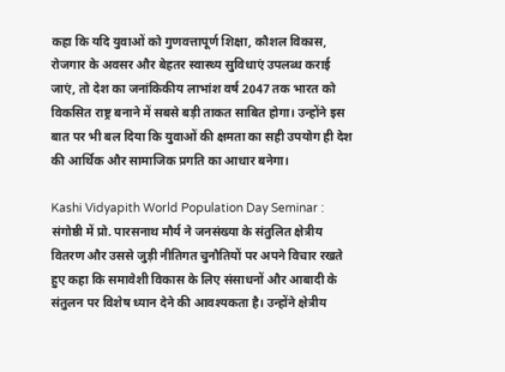कहा कि यदि युवाओं को गुणवत्तापूर्ण शिक्षा, कौशल विकास, रोजगार के अवसर और बेहतर स्वास्थ्य सुविधाएं उपलब्ध कराई जाएं, तो देश का जनांकिकीय लाभांश वर्ष 2047 तक भारत को विकसित राष्ट्र बनाने में सबसे बड़ी ताकत साबित होगा। उन्होंने इस बात पर भी बल दिया कि युवाओं की क्षमता का सही उपयोग ही देश की आर्थिक और सामाजिक प्रगति का आधार बनेगा।

Kashi Vidyapith World Population Day Seminar : संगोष्ठी में प्रो. पारसनाथ मौर्य ने जनसंख्या के संतुलित क्षेत्रीय वितरण और उससे जुड़ी नीतिगत चुनौतियों पर अपने विचार रखते हुए कहा कि समावेशी विकास के लिए संसाधनों और आबादी के संतुलन पर विशेष ध्यान देने की आवश्यकता है। उन्होंने क्षेत्रीय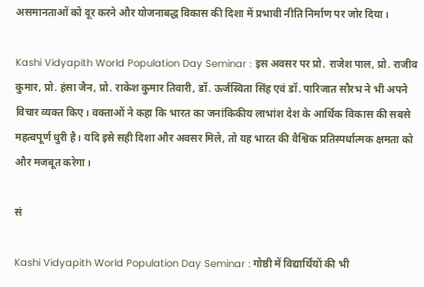असमानताओं को दूर करने और योजनाबद्ध विकास की दिशा में प्रभावी नीति निर्माण पर जोर दिया।

Kashi Vidyapith World Population Day Seminar : इस अवसर पर प्रो. राजेश पाल, प्रो. राजीव कुमार, प्रो. हंसा जैन, प्रो. राकेश कुमार तिवारी, डॉ. ऊर्जस्विता सिंह एवं डॉ. पारिजात सौरभ ने भी अपने विचार व्यक्त किए। वक्ताओं ने कहा कि भारत का जनांकिकीय लाभांश देश के आर्थिक विकास की सबसे महत्वपूर्ण धुरी है। यदि इसे सही दिशा और अवसर मिले, तो यह भारत की वैश्विक प्रतिस्पर्धात्मक क्षमता को और मजबूत करेगा।

सं

Kashi Vidyapith World Population Day Seminar : गोष्ठी में विद्यार्थियों की भी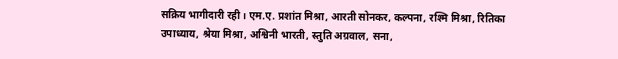सक्रिय भागीदारी रही। एम.ए. प्रशांत मिश्रा, आरती सोनकर, कल्पना, रश्मि मिश्रा, रितिका उपाध्याय, श्रेया मिश्रा, अश्विनी भारती, स्तुति अग्रवाल, सना,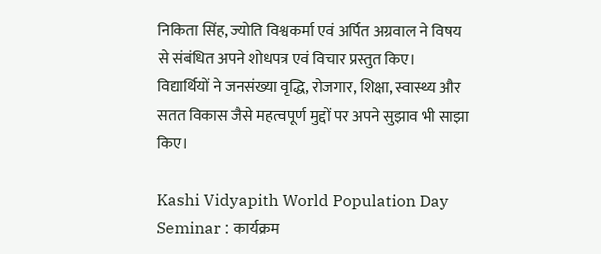निकिता सिंह, ज्योति विश्वकर्मा एवं अर्पित अग्रवाल ने विषय से संबंधित अपने शोधपत्र एवं विचार प्रस्तुत किए। विद्यार्थियों ने जनसंख्या वृद्धि, रोजगार, शिक्षा, स्वास्थ्य और सतत विकास जैसे महत्वपूर्ण मुद्दों पर अपने सुझाव भी साझा किए।

Kashi Vidyapith World Population Day Seminar : कार्यक्रम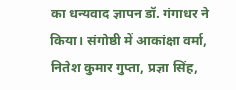का धन्यवाद ज्ञापन डॉ. गंगाधर ने किया। संगोष्ठी में आकांक्षा वर्मा, नितेश कुमार गुप्ता, प्रज्ञा सिंह,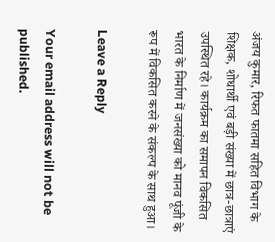अंजय कुमार, रिफत फातमा सहित विभाग के शिक्षक, शोधार्थी एवं बड़ी संख्या में छात्र-छात्राएं उपस्थित रहे। कार्यक्रम का समापन विकसित भारत के निर्माण में जनसंख्या को मानव पूंजी के रूप में विकसित करने के संकल्प के साथ हुआ।

Leave a Reply

Your email address will not be published.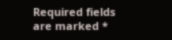Required fields are marked *